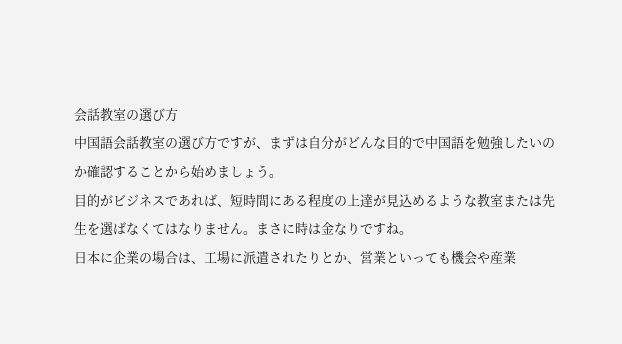会話教室の選び方
中国語会話教室の選び方ですが、まずは自分がどんな目的で中国語を勉強したいのか確認することから始めましょう。
目的がビジネスであれば、短時間にある程度の上達が見込めるような教室または先生を選ばなくてはなりません。まさに時は金なりですね。
日本に企業の場合は、工場に派遣されたりとか、営業といっても機会や産業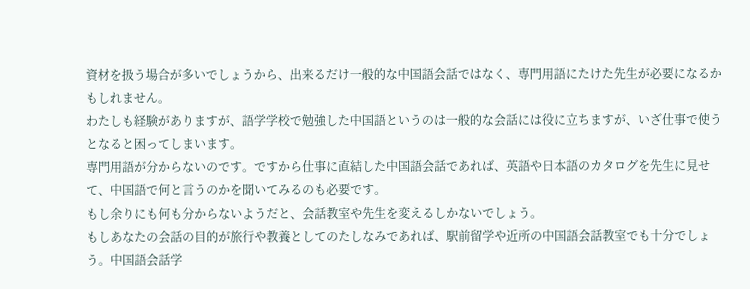資材を扱う場合が多いでしょうから、出来るだけ一般的な中国語会話ではなく、専門用語にたけた先生が必要になるかもしれません。
わたしも経験がありますが、語学学校で勉強した中国語というのは一般的な会話には役に立ちますが、いざ仕事で使うとなると困ってしまいます。
専門用語が分からないのです。ですから仕事に直結した中国語会話であれば、英語や日本語のカタログを先生に見せて、中国語で何と言うのかを聞いてみるのも必要です。
もし余りにも何も分からないようだと、会話教室や先生を変えるしかないでしょう。
もしあなたの会話の目的が旅行や教養としてのたしなみであれば、駅前留学や近所の中国語会話教室でも十分でしょう。中国語会話学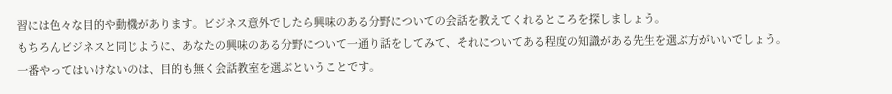習には色々な目的や動機があります。ビジネス意外でしたら興味のある分野についての会話を教えてくれるところを探しましょう。
もちろんビジネスと同じように、あなたの興味のある分野について一通り話をしてみて、それについてある程度の知識がある先生を選ぶ方がいいでしょう。
一番やってはいけないのは、目的も無く会話教室を選ぶということです。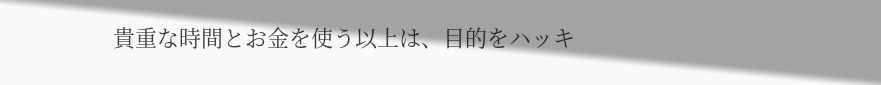貴重な時間とお金を使う以上は、目的をハッキ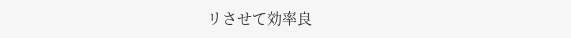リさせて効率良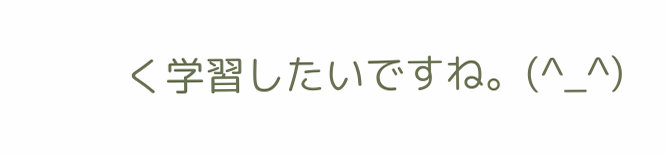く学習したいですね。(^_^)